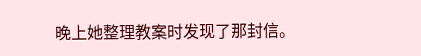晚上她整理教案时发现了那封信。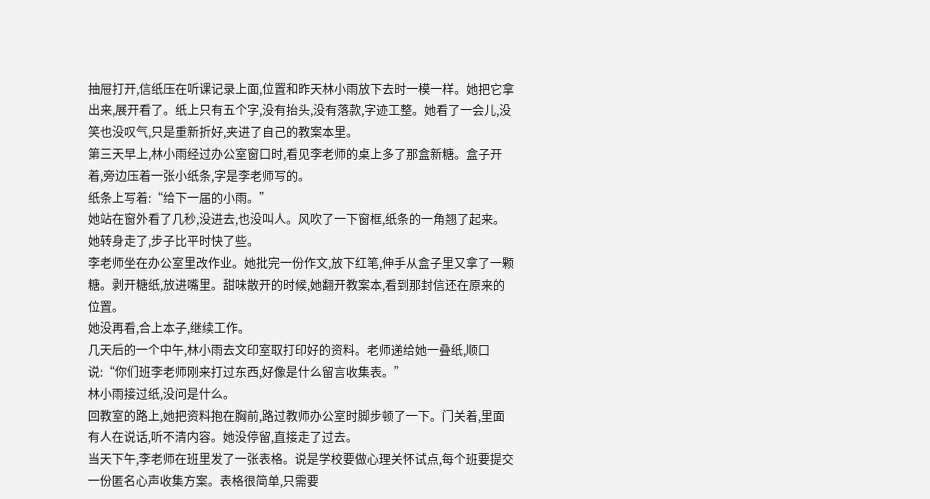抽屉打开,信纸压在听课记录上面,位置和昨天林小雨放下去时一模一样。她把它拿出来,展开看了。纸上只有五个字,没有抬头,没有落款,字迹工整。她看了一会儿,没笑也没叹气,只是重新折好,夹进了自己的教案本里。
第三天早上,林小雨经过办公室窗口时,看见李老师的桌上多了那盒新糖。盒子开着,旁边压着一张小纸条,字是李老师写的。
纸条上写着:“给下一届的小雨。”
她站在窗外看了几秒,没进去,也没叫人。风吹了一下窗框,纸条的一角翘了起来。她转身走了,步子比平时快了些。
李老师坐在办公室里改作业。她批完一份作文,放下红笔,伸手从盒子里又拿了一颗糖。剥开糖纸,放进嘴里。甜味散开的时候,她翻开教案本,看到那封信还在原来的位置。
她没再看,合上本子,继续工作。
几天后的一个中午,林小雨去文印室取打印好的资料。老师递给她一叠纸,顺口说:“你们班李老师刚来打过东西,好像是什么留言收集表。”
林小雨接过纸,没问是什么。
回教室的路上,她把资料抱在胸前,路过教师办公室时脚步顿了一下。门关着,里面有人在说话,听不清内容。她没停留,直接走了过去。
当天下午,李老师在班里发了一张表格。说是学校要做心理关怀试点,每个班要提交一份匿名心声收集方案。表格很简单,只需要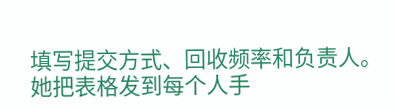填写提交方式、回收频率和负责人。
她把表格发到每个人手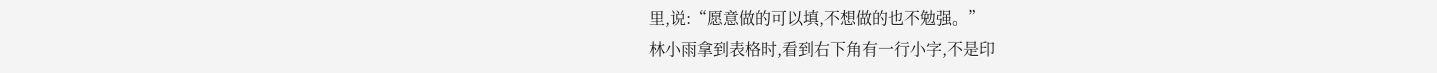里,说:“愿意做的可以填,不想做的也不勉强。”
林小雨拿到表格时,看到右下角有一行小字,不是印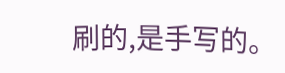刷的,是手写的。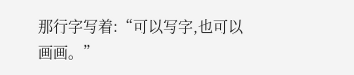那行字写着:“可以写字,也可以画画。”